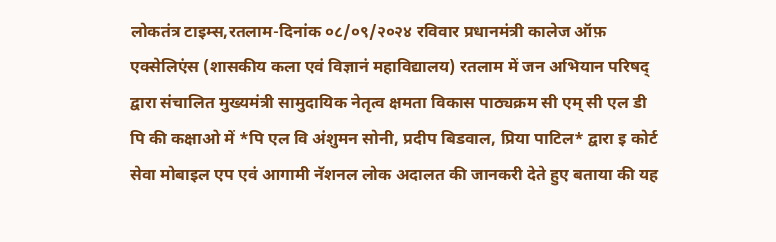लोकतंत्र टाइम्स,रतलाम-दिनांक ०८/०९/२०२४ रविवार प्रधानमंत्री कालेज ऑफ़ एक्सेलिएंस (शासकीय कला एवं विज्ञानं महाविद्यालय) रतलाम में जन अभियान परिषद् द्वारा संचालित मुख्यमंत्री सामुदायिक नेतृत्व क्षमता विकास पाठ्यक्रम सी एम् सी एल डी पि की कक्षाओ में *पि एल वि अंशुमन सोनी, प्रदीप बिडवाल, प्रिया पाटिल* द्वारा इ कोर्ट सेवा मोबाइल एप एवं आगामी नॅशनल लोक अदालत की जानकरी देते हुए बताया की यह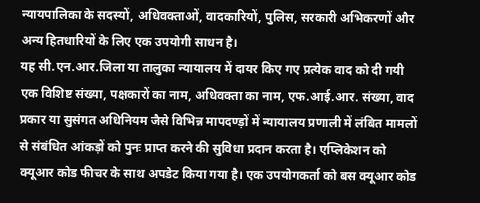न्यायपालिका के सदस्यों, अधिवक्ताओं, वादकारियों, पुलिस, सरकारी अभिकरणों और अन्य हितधारियों के लिए एक उपयोगी साधन है।
यह सी.एन.आर.जिला या तालुका न्यायालय में दायर किए गए प्रत्येक वाद को दी गयी एक विशिष्ट संख्या, पक्षकारों का नाम, अधिवक्ता का नाम, एफ.आई.आर. संख्या, वाद प्रकार या सुसंगत अधिनियम जैसे विभिन्न मापदण्ड़ों में न्यायालय प्रणाली में लंबित मामलों से संबंधित आंकड़ों को पुनः प्राप्त करने की सुविधा प्रदान करता है। एप्लिकेशन को क्यूआर कोड फीचर के साथ अपडेट किया गया है। एक उपयोगकर्ता को बस क्यूआर कोड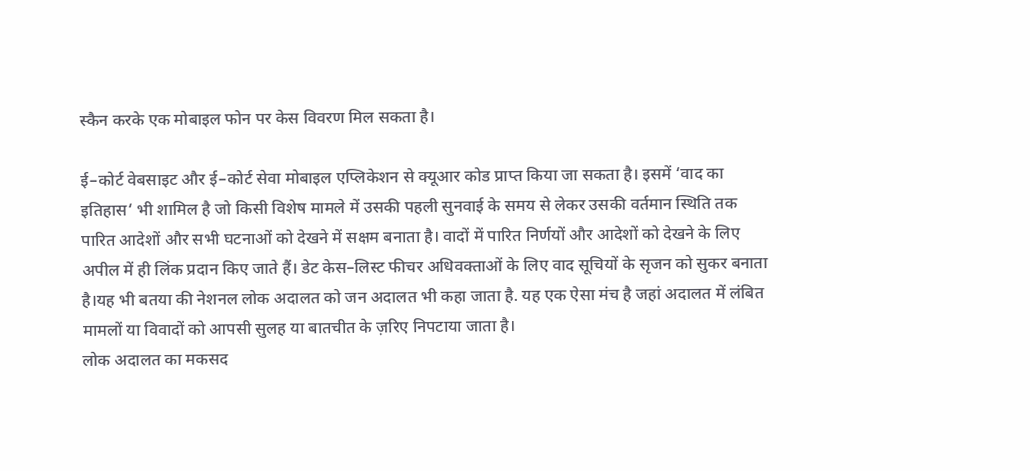स्कैन करके एक मोबाइल फोन पर केस विवरण मिल सकता है।

ई–कोर्ट वेबसाइट और ई–कोर्ट सेवा मोबाइल एप्लिकेशन से क्यूआर कोड प्राप्त किया जा सकता है। इसमें ‘वाद का इतिहास‘ भी शामिल है जो किसी विशेष मामले में उसकी पहली सुनवाई के समय से लेकर उसकी वर्तमान स्थिति तक पारित आदेशों और सभी घटनाओं को देखने में सक्षम बनाता है। वादों में पारित निर्णयों और आदेशों को देखने के लिए अपील में ही लिंक प्रदान किए जाते हैं। डेट केस–लिस्ट फीचर अधिवक्ताओं के लिए वाद सूचियों के सृजन को सुकर बनाता है।यह भी बतया की नेशनल लोक अदालत को जन अदालत भी कहा जाता है. यह एक ऐसा मंच है जहां अदालत में लंबित मामलों या विवादों को आपसी सुलह या बातचीत के ज़रिए निपटाया जाता है।
लोक अदालत का मकसद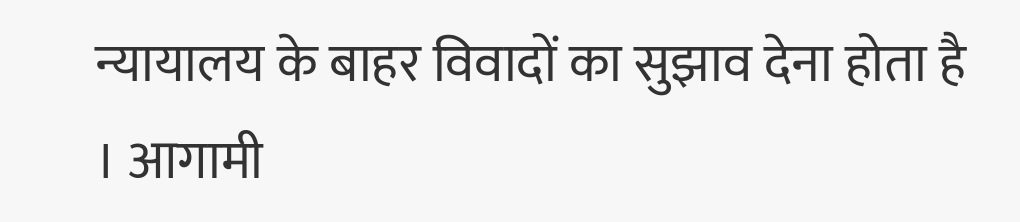न्यायालय के बाहर विवादों का सुझाव देना होता है । आगामी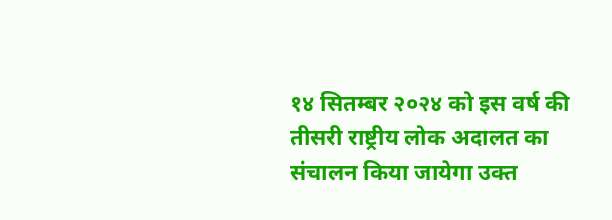१४ सितम्बर २०२४ को इस वर्ष की तीसरी राष्ट्रीय लोक अदालत का संचालन किया जायेगा उक्त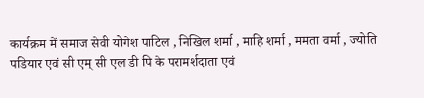कार्यक्रम में समाज सेवी योगेश पाटिल , निखिल शर्मा , माहि शर्मा , ममता वर्मा , ज्योति पडियार एवं सी एम् सी एल डी पि के परामर्शदाता एवं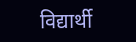विद्यार्थी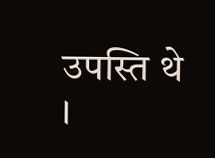उपस्ति थे ।